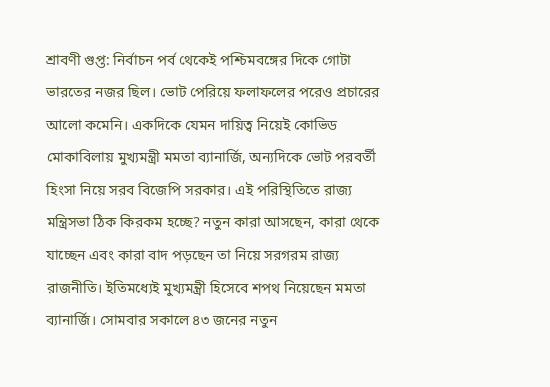শ্রাবণী গুপ্ত: নির্বাচন পর্ব থেকেই পশ্চিমবঙ্গের দিকে গোটা ভারতের নজর ছিল। ভোট পেরিয়ে ফলাফলের পরেও প্রচারের আলো কমেনি। একদিকে যেমন দায়িত্ব নিয়েই কোভিড মোকাবিলায় মুখ্যমন্ত্রী মমতা ব্যানার্জি, অন্যদিকে ভোট পরবর্তী হিংসা নিয়ে সরব বিজেপি সরকার। এই পরিস্থিতিতে রাজ্য মন্ত্রিসভা ঠিক কিরকম হচ্ছে? নতুন কারা আসছেন, কারা থেকে যাচ্ছেন এবং কারা বাদ পড়ছেন তা নিয়ে সরগরম রাজ্য রাজনীতি। ইতিমধ্যেই মুখ্যমন্ত্রী হিসেবে শপথ নিয়েছেন মমতা ব্যানার্জি। সোমবার সকালে ৪৩ জনের নতুন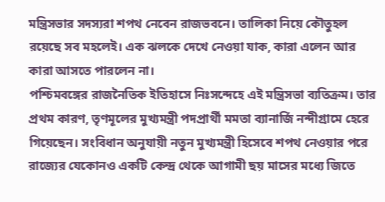মন্ত্রিসভার সদস্যরা শপথ নেবেন রাজভবনে। তালিকা নিয়ে কৌতুহল রয়েছে সব মহলেই। এক ঝলকে দেখে নেওয়া যাক, কারা এলেন আর কারা আসতে পারলেন না।
পশ্চিমবঙ্গের রাজনৈতিক ইতিহাসে নিঃসন্দেহে এই মন্ত্রিসভা ব্যতিক্রম। তার প্রথম কারণ, তৃণমূলের মুখ্যমন্ত্রী পদপ্রার্থী মমতা ব্যানার্জি নন্দীগ্রামে হেরে গিয়েছেন। সংবিধান অনুযায়ী নতুন মুখ্যমন্ত্রী হিসেবে শপথ নেওয়ার পরে রাজ্যের যেকোনও একটি কেন্দ্র থেকে আগামী ছয় মাসের মধ্যে জিতে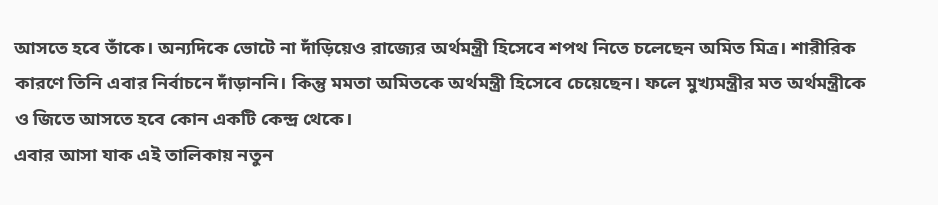আসতে হবে তাঁকে। অন্যদিকে ভোটে না দাঁড়িয়েও রাজ্যের অর্থমন্ত্রী হিসেবে শপথ নিতে চলেছেন অমিত মিত্র। শারীরিক কারণে তিনি এবার নির্বাচনে দাঁড়াননি। কিন্তু মমতা অমিতকে অর্থমন্ত্রী হিসেবে চেয়েছেন। ফলে মুখ্যমন্ত্রীর মত অর্থমন্ত্রীকে ও জিতে আসতে হবে কোন একটি কেন্দ্র থেকে।
এবার আসা যাক এই তালিকায় নতুন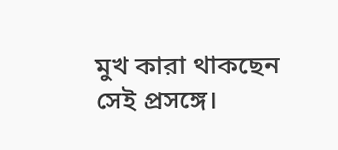মুখ কারা থাকছেন সেই প্রসঙ্গে।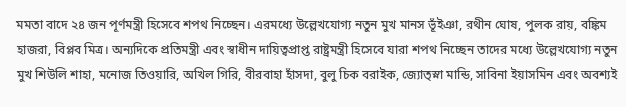মমতা বাদে ২৪ জন পূর্ণমন্ত্রী হিসেবে শপথ নিচ্ছেন। এরমধ্যে উল্লেখযোগ্য নতুন মুখ মানস ভূঁইঞা, রথীন ঘোষ, পুলক রায়, বঙ্কিম হাজরা, বিপ্লব মিত্র। অন্যদিকে প্রতিমন্ত্রী এবং স্বাধীন দায়িত্বপ্রাপ্ত রাষ্ট্রমন্ত্রী হিসেবে যারা শপথ নিচ্ছেন তাদের মধ্যে উল্লেখযোগ্য নতুন মুখ শিউলি শাহা, মনোজ তিওয়ারি, অখিল গিরি, বীরবাহা হাঁসদা, বুলু চিক বরাইক, জ্যোত্স্না মান্ডি, সাবিনা ইয়াসমিন এবং অবশ্যই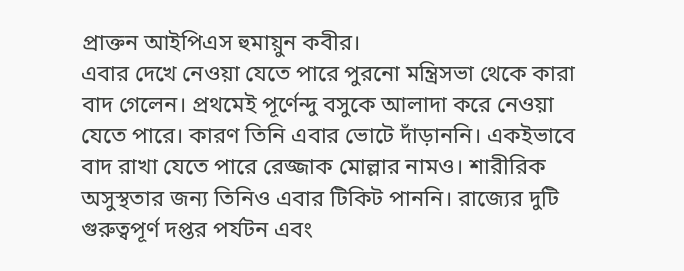প্রাক্তন আইপিএস হুমায়ুন কবীর।
এবার দেখে নেওয়া যেতে পারে পুরনো মন্ত্রিসভা থেকে কারা বাদ গেলেন। প্রথমেই পূর্ণেন্দু বসুকে আলাদা করে নেওয়া যেতে পারে। কারণ তিনি এবার ভোটে দাঁড়াননি। একইভাবে বাদ রাখা যেতে পারে রেজ্জাক মোল্লার নামও। শারীরিক অসুস্থতার জন্য তিনিও এবার টিকিট পাননি। রাজ্যের দুটি গুরুত্বপূর্ণ দপ্তর পর্যটন এবং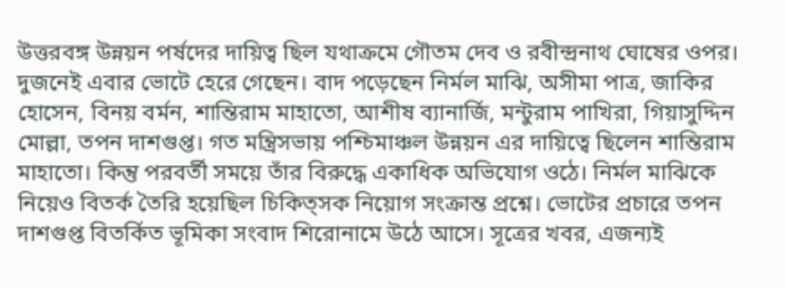উত্তরবঙ্গ উন্নয়ন পর্ষদের দায়িত্ব ছিল যথাক্রমে গৌতম দেব ও রবীন্দ্রনাথ ঘোষের ওপর। দুজনেই এবার ভোটে হেরে গেছেন। বাদ পড়েছেন নির্মল মাঝি, অসীমা পাত্র, জাকির হোসেন, বিনয় বর্মন, শান্তিরাম মাহাতো, আশীষ ব্যানার্জি, মন্টুরাম পাখিরা, গিয়াসুদ্দিন মোল্লা, তপন দাশগুপ্ত। গত মন্ত্রিসভায় পশ্চিমাঞ্চল উন্নয়ন এর দায়িত্বে ছিলেন শান্তিরাম মাহাতো। কিন্তু পরবর্তী সময়ে তাঁর বিরুদ্ধে একাধিক অভিযোগ ওঠে। নির্মল মাঝিকে নিয়েও বিতর্ক তৈরি হয়েছিল চিকিত্সক নিয়োগ সংক্রান্ত প্রশ্নে। ভোটের প্রচারে তপন দাশগুপ্ত বিতর্কিত ভূমিকা সংবাদ শিরোনামে উঠে আসে। সূত্রের খবর, এজন্যই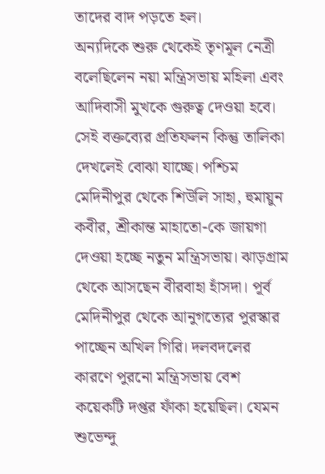তাদের বাদ পড়তে হল।
অন্যদিকে শুরু থেকেই তৃণমূল নেত্রী বলেছিলেন নয়া মন্ত্রিসভায় মহিলা এবং আদিবাসী মুখকে গুরুত্ব দেওয়া হবে। সেই বক্তব্যের প্রতিফলন কিন্তু তালিকা দেখলেই বোঝা যাচ্ছে। পশ্চিম মেদিনীপুর থেকে শিউলি সাহা, হুমায়ুন কবীর, শ্রীকান্ত মাহাতো-কে জায়গা দেওয়া হচ্ছে নতুন মন্ত্রিসভায়। ঝাড়গ্রাম থেকে আসছেন বীরবাহা হাঁসদা। পূর্ব মেদিনীপুর থেকে আনুগত্যের পুরস্কার পাচ্ছেন অখিল গিরি। দলবদলের কারণে পুরনো মন্ত্রিসভায় বেশ কয়েকটি দপ্তর ফাঁকা হয়েছিল। যেমন শুভেন্দু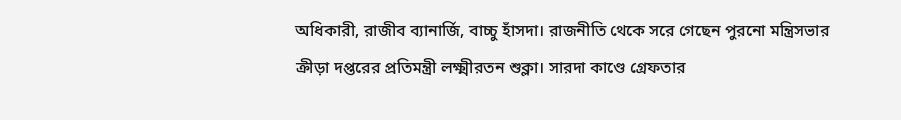অধিকারী, রাজীব ব্যানার্জি, বাচ্চু হাঁসদা। রাজনীতি থেকে সরে গেছেন পুরনো মন্ত্রিসভার ক্রীড়া দপ্তরের প্রতিমন্ত্রী লক্ষ্মীরতন শুক্লা। সারদা কাণ্ডে গ্রেফতার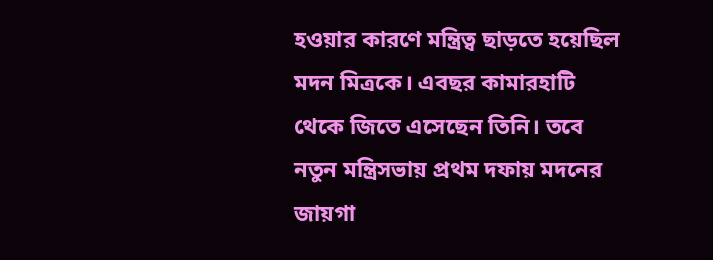হওয়ার কারণে মন্ত্রিত্ব ছাড়তে হয়েছিল মদন মিত্রকে। এবছর কামারহাটি থেকে জিতে এসেছেন তিনি। তবে নতুন মন্ত্রিসভায় প্রথম দফায় মদনের জায়গা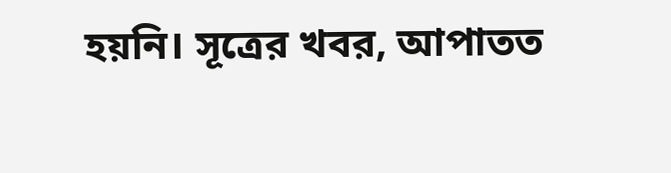হয়নি। সূত্রের খবর, আপাতত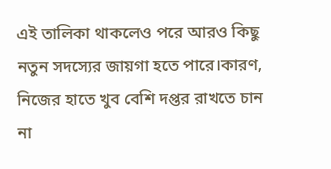এই তালিকা থাকলেও পরে আরও কিছু নতুন সদস্যের জায়গা হতে পারে।কারণ, নিজের হাতে খুব বেশি দপ্তর রাখতে চান না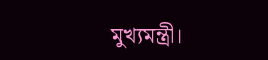মুখ্যমন্ত্রী।